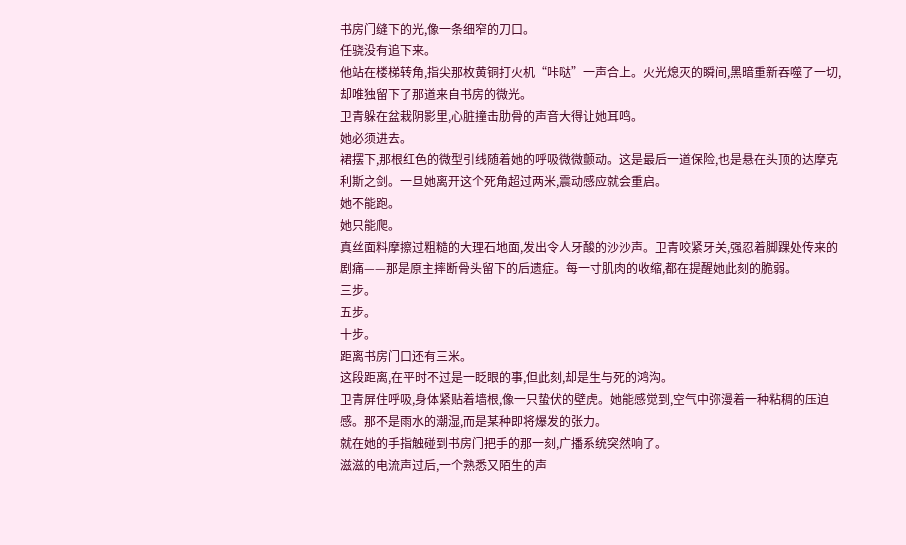书房门缝下的光,像一条细窄的刀口。
任骁没有追下来。
他站在楼梯转角,指尖那枚黄铜打火机“咔哒”一声合上。火光熄灭的瞬间,黑暗重新吞噬了一切,却唯独留下了那道来自书房的微光。
卫青躲在盆栽阴影里,心脏撞击肋骨的声音大得让她耳鸣。
她必须进去。
裙摆下,那根红色的微型引线随着她的呼吸微微颤动。这是最后一道保险,也是悬在头顶的达摩克利斯之剑。一旦她离开这个死角超过两米,震动感应就会重启。
她不能跑。
她只能爬。
真丝面料摩擦过粗糙的大理石地面,发出令人牙酸的沙沙声。卫青咬紧牙关,强忍着脚踝处传来的剧痛——那是原主摔断骨头留下的后遗症。每一寸肌肉的收缩,都在提醒她此刻的脆弱。
三步。
五步。
十步。
距离书房门口还有三米。
这段距离,在平时不过是一眨眼的事,但此刻,却是生与死的鸿沟。
卫青屏住呼吸,身体紧贴着墙根,像一只蛰伏的壁虎。她能感觉到,空气中弥漫着一种粘稠的压迫感。那不是雨水的潮湿,而是某种即将爆发的张力。
就在她的手指触碰到书房门把手的那一刻,广播系统突然响了。
滋滋的电流声过后,一个熟悉又陌生的声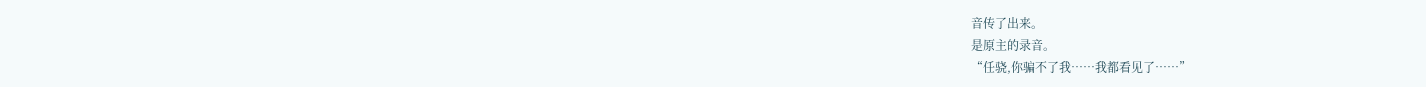音传了出来。
是原主的录音。
“任骁,你骗不了我……我都看见了……”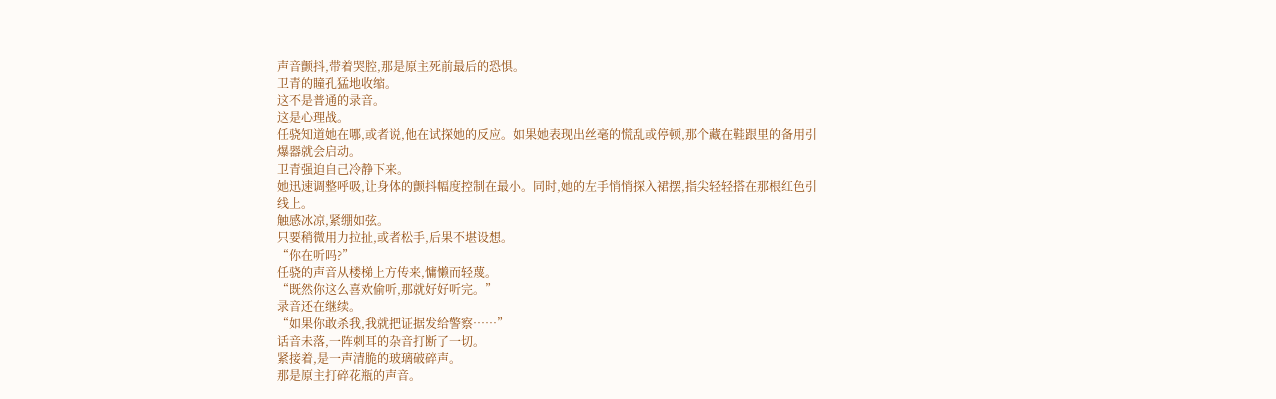声音颤抖,带着哭腔,那是原主死前最后的恐惧。
卫青的瞳孔猛地收缩。
这不是普通的录音。
这是心理战。
任骁知道她在哪,或者说,他在试探她的反应。如果她表现出丝毫的慌乱或停顿,那个藏在鞋跟里的备用引爆器就会启动。
卫青强迫自己冷静下来。
她迅速调整呼吸,让身体的颤抖幅度控制在最小。同时,她的左手悄悄探入裙摆,指尖轻轻搭在那根红色引线上。
触感冰凉,紧绷如弦。
只要稍微用力拉扯,或者松手,后果不堪设想。
“你在听吗?”
任骁的声音从楼梯上方传来,慵懒而轻蔑。
“既然你这么喜欢偷听,那就好好听完。”
录音还在继续。
“如果你敢杀我,我就把证据发给警察……”
话音未落,一阵刺耳的杂音打断了一切。
紧接着,是一声清脆的玻璃破碎声。
那是原主打碎花瓶的声音。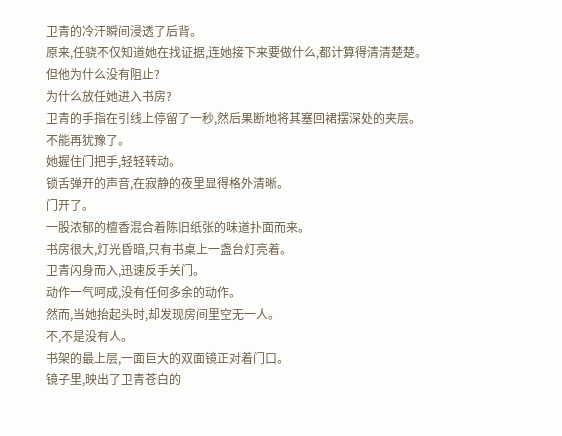卫青的冷汗瞬间浸透了后背。
原来,任骁不仅知道她在找证据,连她接下来要做什么,都计算得清清楚楚。
但他为什么没有阻止?
为什么放任她进入书房?
卫青的手指在引线上停留了一秒,然后果断地将其塞回裙摆深处的夹层。
不能再犹豫了。
她握住门把手,轻轻转动。
锁舌弹开的声音,在寂静的夜里显得格外清晰。
门开了。
一股浓郁的檀香混合着陈旧纸张的味道扑面而来。
书房很大,灯光昏暗,只有书桌上一盏台灯亮着。
卫青闪身而入,迅速反手关门。
动作一气呵成,没有任何多余的动作。
然而,当她抬起头时,却发现房间里空无一人。
不,不是没有人。
书架的最上层,一面巨大的双面镜正对着门口。
镜子里,映出了卫青苍白的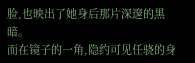脸,也映出了她身后那片深邃的黑暗。
而在镜子的一角,隐约可见任骁的身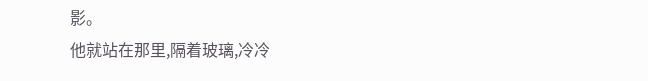影。
他就站在那里,隔着玻璃,冷冷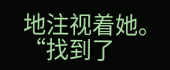地注视着她。
“找到了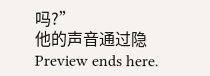吗?”
他的声音通过隐
Preview ends here.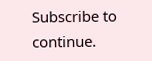Subscribe to continue.